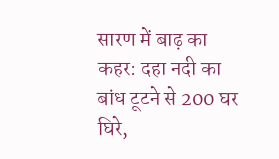सारण में बाढ़ का कहर: दहा नदी का बांध टूटने से 200 घर घिरे,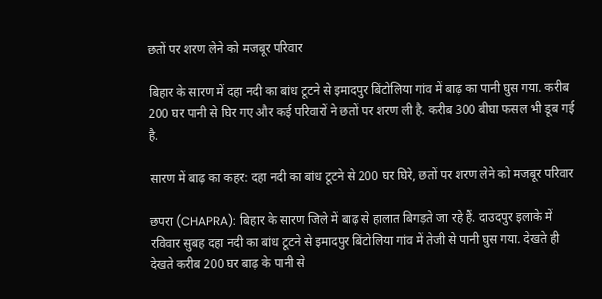छतों पर शरण लेने को मजबूर परिवार

बिहार के सारण में दहा नदी का बांध टूटने से इमादपुर बिंटोलिया गांव में बाढ़ का पानी घुस गया. करीब 200 घर पानी से घिर गए और कई परिवारों ने छतों पर शरण ली है. करीब 300 बीघा फसल भी डूब गई है.

सारण में बाढ़ का कहर: दहा नदी का बांध टूटने से 200 घर घिरे, छतों पर शरण लेने को मजबूर परिवार

छपरा (CHAPRA): बिहार के सारण जिले में बाढ़ से हालात बिगड़ते जा रहे हैं. दाउदपुर इलाके में रविवार सुबह दहा नदी का बांध टूटने से इमादपुर बिंटोलिया गांव में तेजी से पानी घुस गया. देखते ही देखते करीब 200 घर बाढ़ के पानी से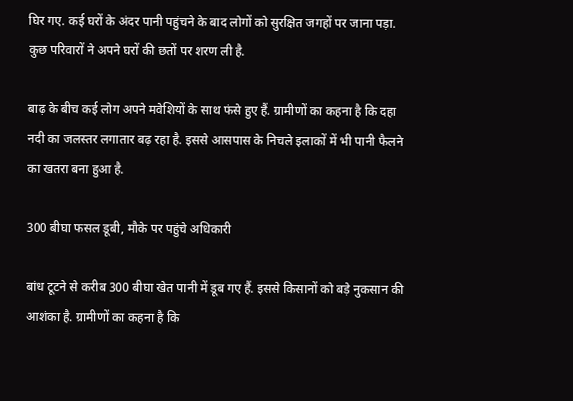घिर गए. कई घरों के अंदर पानी पहुंचने के बाद लोगों को सुरक्षित जगहों पर जाना पड़ा. कुछ परिवारों ने अपने घरों की छतों पर शरण ली है.

बाढ़ के बीच कई लोग अपने मवेशियों के साथ फंसे हुए हैं. ग्रामीणों का कहना है कि दहा नदी का जलस्तर लगातार बढ़ रहा है. इससे आसपास के निचले इलाकों में भी पानी फैलने का खतरा बना हुआ है.

300 बीघा फसल डूबी, मौके पर पहुंचे अधिकारी

बांध टूटने से करीब 300 बीघा खेत पानी में डूब गए हैं. इससे किसानों को बड़े नुकसान की आशंका है. ग्रामीणों का कहना है कि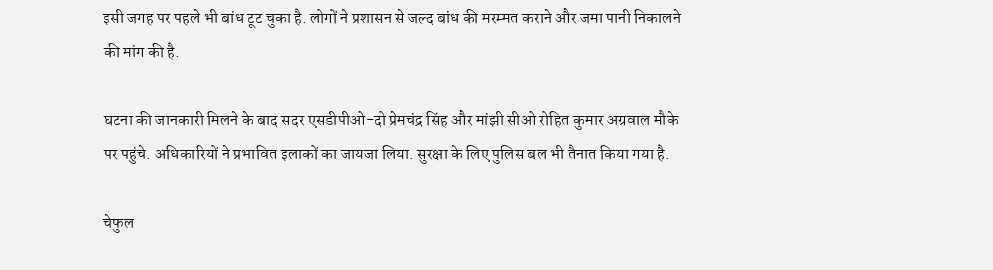इसी जगह पर पहले भी बांध टूट चुका है. लोगों ने प्रशासन से जल्द बांध की मरम्मत कराने और जमा पानी निकालने की मांग की है.

घटना की जानकारी मिलने के बाद सदर एसडीपीओ-दो प्रेमचंद्र सिंह और मांझी सीओ रोहित कुमार अग्रवाल मौके पर पहुंचे. अधिकारियों ने प्रभावित इलाकों का जायजा लिया. सुरक्षा के लिए पुलिस बल भी तैनात किया गया है.

चेफुल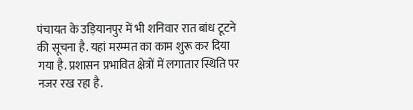पंचायत के उड़ियानपुर में भी शनिवार रात बांध टूटने की सूचना है. यहां मरम्मत का काम शुरू कर दिया गया है. प्रशासन प्रभावित क्षेत्रों में लगातार स्थिति पर नजर रख रहा है.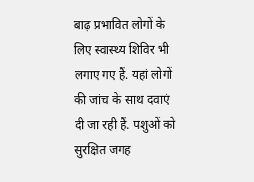बाढ़ प्रभावित लोगों के लिए स्वास्थ्य शिविर भी लगाए गए हैं. यहां लोगों की जांच के साथ दवाएं दी जा रही हैं. पशुओं को सुरक्षित जगह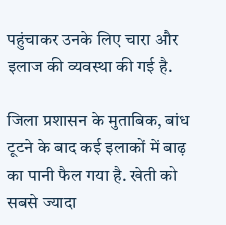पहुंचाकर उनके लिए चारा और इलाज की व्यवस्था की गई है.

जिला प्रशासन के मुताबिक, बांध टूटने के बाद कई इलाकों में बाढ़ का पानी फैल गया है. खेती को सबसे ज्यादा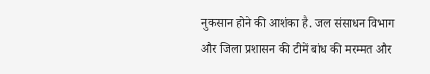नुकसान होने की आशंका है. जल संसाधन विभाग और जिला प्रशासन की टीमें बांध की मरम्मत और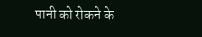पानी को रोकने के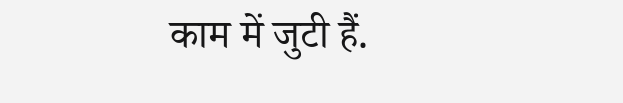काम में जुटी हैं.